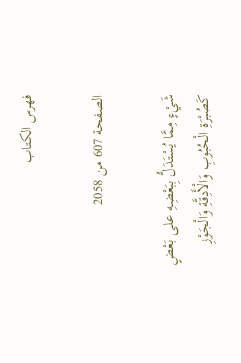فهرس الكتاب

الصفحة 607 من 2058

شَيْءٍ مِمَّا يُسْتَدَلُّ بِبَعْضِهِ على بَعْضٍ كَصُبْرَةِ الْحُبُوبِ وَالْأَدِقَّةِ وَالْجَوْزِ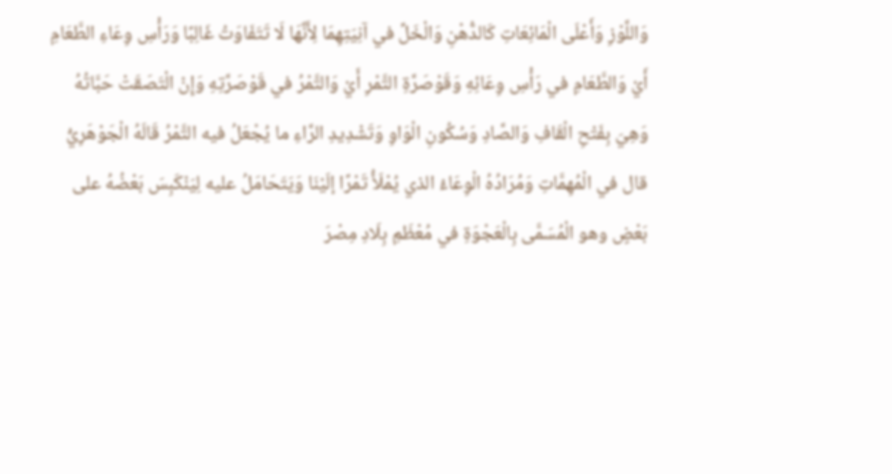وَاللَّوْزِ وَأَعْلَى الْمَائِعَاتِ كَالدُّهْنِ وَالْخَلِّ في آنِيَتِهِمَا لِأَنَّهَا لَا تَتَفَاوَتُ غَالِبًا وَرَأْسِ وِعَاءِ الطَّعَامِ أَيْ وَالطَّعَامِ في رَأْسِ وِعَائِهِ وَقَوْصَرَّةِ التَّمْرِ أَيْ وَالتَّمْرُ في قَوْصَرَّتِهِ وَإِنْ الْتَصَقَتْ حَبَّاتُهُ وَهِيَ بِفَتْحِ الْقَافِ وَالصَّادِ وَسُكُونِ الْوَاوِ وَتَشْدِيدِ الرَّاءِ ما يُجْعَلُ فيه التَّمْرُ قَالَهُ الْجَوْهَرِيُّ قال في الْمُهِمَّاتِ وَمُرَادُهُ الْوِعَاءُ الذي يُمْلَأُ تَمْرًا إلَيْنَا وَيَتَحَامَلُ عليه لِيَنْكَبِسَ بَعْضُهُ على بَعْضٍ وهو الْمُسَمَّى بِالْعَجْوَةِ في مُعْظَمِ بِلَادِ مِصْرَ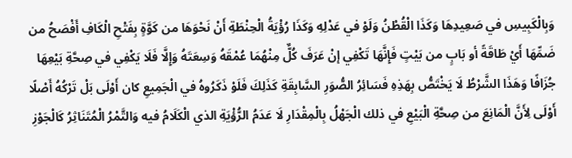وَبِالْكَبِيسِ في صَعِيدِهَا وَكَذَا الْقُطْنُ وَلَوْ في عَدْلِهِ وَكَذَا رُؤْيَةُ الْحِنْطَةِ أَنْ نَحْوَهَا من كَوَّةٍ بِفَتْحِ الْكَافِ أَفْصَحُ من ضَمِّهَا أَيْ طَاقَةً أو بَابٍ من بَيْتٍ فَإِنَّهَا تَكْفِي إنْ عَرَفَ كُلٌّ مِنْهُمَا عُمْقَهُ وَسِعَتَهُ وَإِلَّا فَلَا يَكْفِي في صِحَّةِ بَيْعِهَا جُزَافًا وَهَذَا الشَّرْطُ لَا يَخْتَصُّ بِهَذِهِ فَسَائِرُ الصُّوَرِ السَّابِقَةِ كَذَلِكَ فَلَوْ ذَكَرُوهُ في الْجَمِيعِ كان أَوْلَى بَلْ تَرْكُهُ أَصْلًا أَوْلَى لِأَنَّ الْمَانِعَ من صِحَّةِ الْبَيْعِ في ذلك الْجَهْلُ بِالْمِقْدَارِ لَا عَدَمُ الرُّؤْيَةِ الذي الْكَلَامُ فيه وَالتَّمْرُ الْمُتَنَاثِرُ كَالْجَوْزِ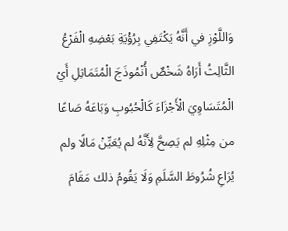وَاللَّوْزِ في أَنَّهُ يَكْتَفِي بِرُؤْيَةِ بَعْضِهِ الْفَرْعُ الثَّالِثُ أَرَاهُ شَخْصٌ أُنْمُوذَجَ الْمُتَمَاثِلِ أَيْ الْمُتَسَاوِيَ الْأَجْزَاءَ كَالْحُبُوبِ وَبَاعَهُ صَاعًا من مِثْلِهِ لم يَصِحَّ لِأَنَّهُ لم يُعَيِّنْ مَالًا ولم يُرَاعِ شُرُوطَ السَّلَمِ وَلَا يَقُومُ ذلك مَقَامَ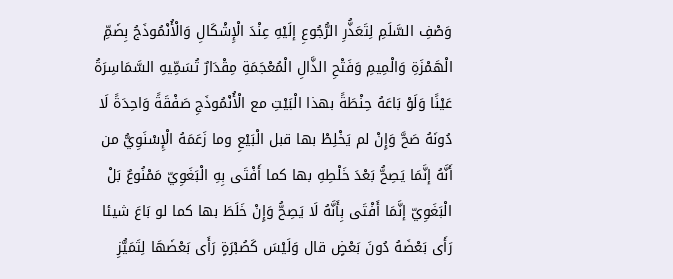وَصْفِ السَّلَمِ لِتَعَذُّرِ الرُّجُوعِ إلَيْهِ عِنْدَ الْإِشْكَالِ وَالْأُنْمُوذَجُ بِضَمِّ الْهَمْزَةِ وَالْمِيمِ وَفَتْحِ الذَّالِ الْمُعْجَمَةِ مِقْدَارٌ تُسَمِّيهِ السَّمَاسِرَةُ عَيْنًا وَلَوْ بَاعَهُ حِنْطَةً بهذا الْبَيْتِ مع الْأُنْمُوذَجِ صَفْقَةً وَاحِدَةً لَا دُونَهُ صَحَّ وَإِنْ لم يَخْلِطْ بها قبل الْبَيْعِ وما زَعَمَهُ الْإِسْنَوِيُّ من أَنَّهُ إنَّمَا يَصِحُّ بَعْدَ خَلْطِهِ بها كما أَفْتَى بِهِ الْبَغَوِيّ مَمْنُوعٌ بَلْ الْبَغَوِيّ إنَّمَا أَفْتَى بِأَنَّهُ لَا يَصِحُّ وَإِنْ خَلَطَ بها كما لو بَاعَ شيئا رَأَى بَعْضَهُ دُونَ بَعْضٍ قال وَلَيْسَ كَصُبْرَةٍ رَأَى بَعْضَهَا لِتَمَيُّزِ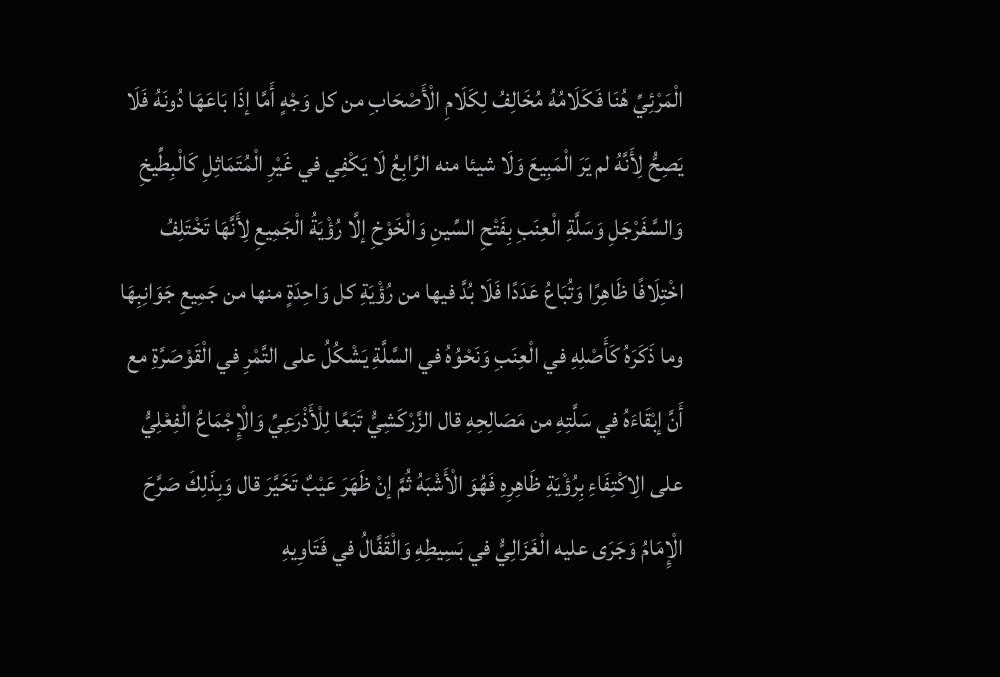الْمَرْئِيِّ هُنَا فَكَلَامُهُ مُخَالِفُ لِكَلَامِ الْأَصْحَابِ من كل وَجْهٍ أَمَّا إذَا بَاعَهَا دُونَهُ فَلَا يَصِحُّ لِأَنَّهُ لم يَرَ الْمَبِيعَ وَلَا شيئا منه الرَّابِعُ لَا يَكْفِي في غَيْرِ الْمُتَمَاثِلِ كَالْبِطِّيخِ وَالسَّفَرْجَلِ وَسَلَّةِ الْعِنَبِ بِفَتْحِ السِّينِ وَالْخَوْخِ إلَّا رُؤْيَةُ الْجَمِيعِ لِأَنَّهَا تَخْتَلِفُ اخْتِلَافًا ظَاهِرًا وَتُبَاعُ عَدَدًا فَلَا بُدَّ فيها من رُؤْيَةِ كل وَاحِدَةٍ منها من جَمِيعِ جَوَانِبِهَا وما ذَكَرَهُ كَأَصْلِهِ في الْعِنَبِ وَنَحْوُهُ في السَّلَّةِ يَشْكُلُ على التَّمْرِ في الْقَوْصَرَّةِ مع أَنَّ إبْقَاءَهُ في سَلَّتِهِ من مَصَالِحِهِ قال الزَّرْكَشِيُّ تَبَعًا لِلْأَذْرَعِيِّ وَالْإِجْمَاعُ الْفِعْلِيُّ على الِاكْتِفَاءِ بِرُؤْيَةِ ظَاهِرِهِ فَهُوَ الْأَشْبَهُ ثُمَّ إنْ ظَهَرَ عَيْبٌ تَخَيَّرَ قال وَبِذَلِكَ صَرَّحَ الْإِمَامُ وَجَرَى عليه الْغَزَالِيُّ في بَسِيطِهِ وَالْقَفَّالُ في فَتَاوِيهِ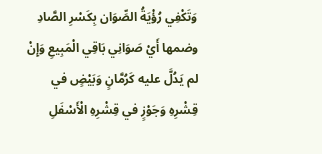وَتَكْفِي رُؤْيَةُ الصِّوَان بِكَسْرِ الصَّادِ وضمها أَيْ صَوَانِي بَاقِي الْمَبِيعِ وَإِنْ لم يَدُلَّ عليه كَرُمَّانٍ وَبَيْضٍ في قِشْرِهِ وَجَوْزٍ في قِشْرِهِ الْأَسْفَلِ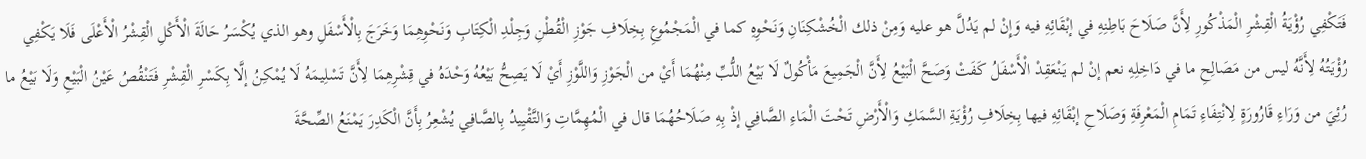فَتَكْفِي رُؤْيَةُ الْقِشْرِ الْمَذْكُورِ لِأَنَّ صَلَاحَ بَاطِنِهِ في إبْقَائِهِ فيه وَإِنْ لم يَدُلَّ هو عليه وَمِنْ ذلك الْخُشْكِنَانِ وَنَحْوِهِ كما في الْمَجْمُوعِ بِخِلَافِ جَوْزِ الْقُطْنِ وَجِلْدِ الْكِتَابِ وَنَحْوِهِمَا وَخَرَجَ بِالْأَسْفَلِ وهو الذي يُكْسَرُ حَالَةَ الْأَكْلِ الْقِشْرُ الْأَعْلَى فَلَا يَكْفِي رُؤْيَتُهُ لِأَنَّهُ ليس من مَصَالِحِ ما في دَاخِلِهِ نعم إنْ لم يَنْعَقِدْ الْأَسْفَلُ كَفَتْ وَصَحَّ الْبَيْعُ لِأَنَّ الْجَمِيعَ مَأْكُولٌ لَا بَيْعُ اللُّبِّ مِنْهُمَا أَيْ من الْجَوْزِ وَاللَّوْزِ أَيْ لَا يَصِحُّ بَيْعُهُ وَحْدَهُ في قِشْرِهِمَا لِأَنَّ تَسْلِيمَهُ لَا يُمْكِنُ إلَّا بِكَسْرِ الْقِشْرِ فَتَنْقُصُ عَيْنُ الْبَيْعِ وَلَا بَيْعُ ما رُئِيَ من وَرَاءِ قَارُورَةٍ لِانْتِفَاءِ تَمَامِ الْمَعْرِفَةِ وَصَلَاحِ إبْقَائِهِ فيها بِخِلَافِ رُؤْيَةِ السَّمَكِ وَالْأَرْضِ تَحْتَ الْمَاءِ الصَّافِي إذْ بِهِ صَلَاحُهُمَا قال في الْمُهِمَّاتِ وَالتَّقْيِيدُ بِالصَّافِي يُشْعِرُ بِأَنَّ الْكَدِرَ يَمْنَعُ الصِّحَّةَ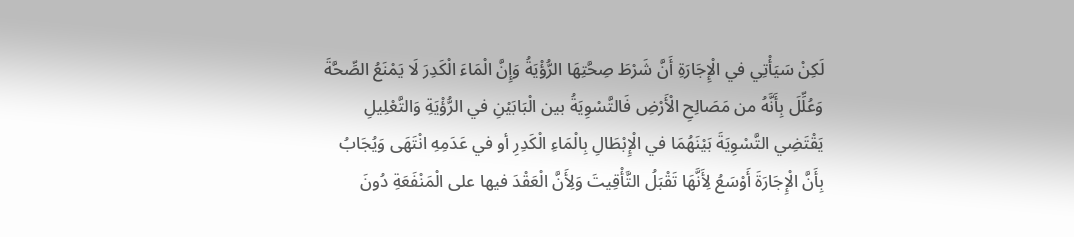لَكِنْ سَيَأْتِي في الْإِجَارَةِ أَنَّ شَرْطَ صِحَّتِهَا الرُّؤْيَةُ وَإِنَّ الْمَاءَ الْكَدِرَ لَا يَمْنَعُ الصِّحَّةَ وَعُلِّلَ بِأَنَّهُ من مَصَالِحِ الْأَرْضِ فَالتَّسْوِيَةُ بين الْبَابَيْنِ في الرُّؤْيَةِ وَالتَّعْلِيلِ يَقْتَضِي التَّسْوِيَةَ بَيْنَهُمَا في الْإِبْطَالِ بِالْمَاءِ الْكَدِرِ أو في عَدَمِهِ انْتَهَى وَيُجَابُ بِأَنَّ الْإِجَارَةَ أَوْسَعُ لِأَنَّهَا تَقْبَلُ التَّأْقِيتَ وَلِأَنَّ الْعَقْدَ فيها على الْمَنْفَعَةِ دُونَ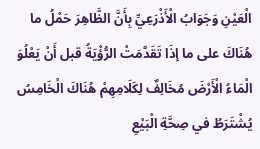الْعَيْنِ وَجَوَابُ الْأَذْرَعِيِّ بِأَنَّ الظَّاهِرَ حَمْلُ ما هُنَاكَ على ما إذَا تَقَدَّمَتْ الرُّؤْيَةُ قبل أَنْ يَعْلُوَ الْمَاءُ الْأَرْضَ مُخَالِفٌ لِكَلَامِهِمْ هُنَاكَ الْخَامِسُ يُشْتَرَطُ في صِحَّةِ الْبَيْعِ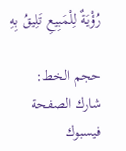رُؤْيَةٌ لِلْمَبِيعِ تَلِيقُ بِهِ

حجم الخط:
شارك الصفحة
فيسبوك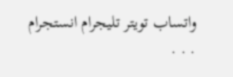واتساب تويتر تليجرام انستجرام
. . .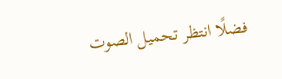فضلًا انتظر تحميل الصوت